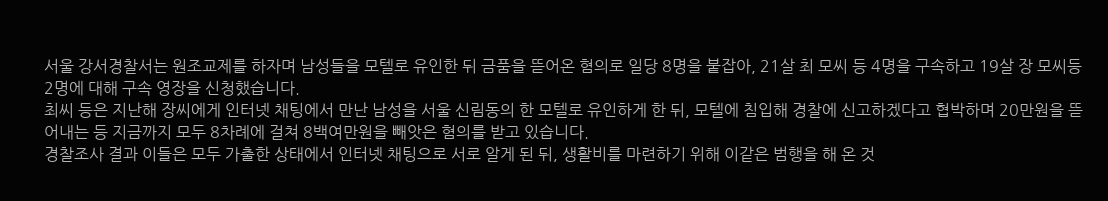서울 강서경찰서는 원조교제를 하자며 남성들을 모텔로 유인한 뒤 금품을 뜯어온 혐의로 일당 8명을 붙잡아, 21살 최 모씨 등 4명을 구속하고 19살 장 모씨등 2명에 대해 구속 영장을 신청했습니다.
최씨 등은 지난해 장씨에게 인터넷 채팅에서 만난 남성을 서울 신림동의 한 모텔로 유인하게 한 뒤, 모텔에 침입해 경찰에 신고하겠다고 협박하며 20만원을 뜯어내는 등 지금까지 모두 8차례에 걸쳐 8백여만원을 빼앗은 혐의를 받고 있습니다.
경찰조사 결과 이들은 모두 가출한 상태에서 인터넷 채팅으로 서로 알게 된 뒤, 생활비를 마련하기 위해 이같은 범행을 해 온 것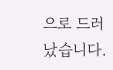으로 드러났습니다.